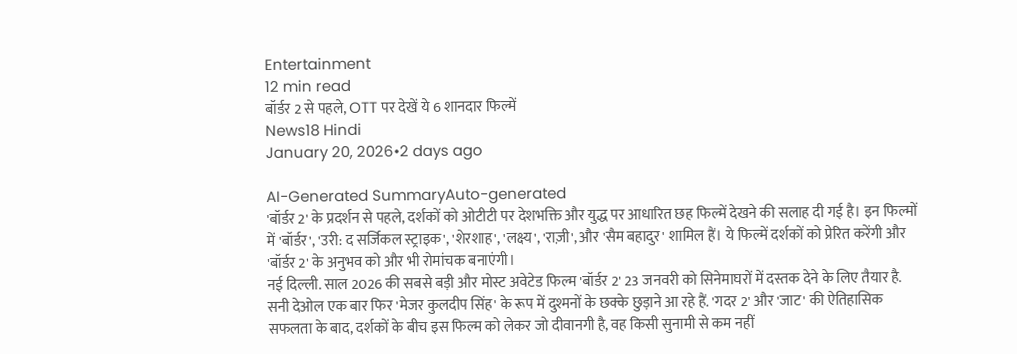Entertainment
12 min read
बॉर्डर 2 से पहले, OTT पर देखें ये 6 शानदार फिल्में
News18 Hindi
January 20, 2026•2 days ago

AI-Generated SummaryAuto-generated
'बॉर्डर 2' के प्रदर्शन से पहले, दर्शकों को ओटीटी पर देशभक्ति और युद्ध पर आधारित छह फिल्में देखने की सलाह दी गई है। इन फिल्मों में 'बॉर्डर', 'उरी: द सर्जिकल स्ट्राइक', 'शेरशाह', 'लक्ष्य', 'राज़ी', और 'सैम बहादुर' शामिल हैं। ये फिल्में दर्शकों को प्रेरित करेंगी और 'बॉर्डर 2' के अनुभव को और भी रोमांचक बनाएंगी।
नई दिल्ली. साल 2026 की सबसे बड़ी और मोस्ट अवेटेड फिल्म 'बॉर्डर 2' 23 जनवरी को सिनेमाघरों में दस्तक देने के लिए तैयार है. सनी देओल एक बार फिर 'मेजर कुलदीप सिंह' के रूप में दुश्मनों के छक्के छुड़ाने आ रहे हैं. 'गदर 2' और 'जाट' की ऐतिहासिक सफलता के बाद, दर्शकों के बीच इस फिल्म को लेकर जो दीवानगी है, वह किसी सुनामी से कम नहीं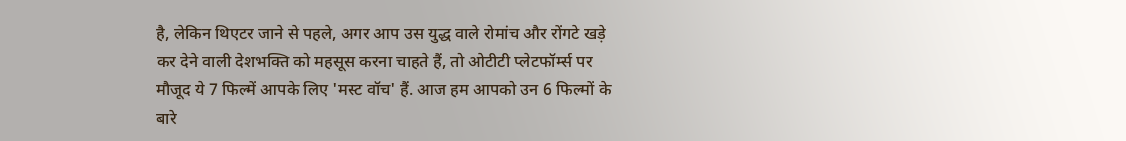है, लेकिन थिएटर जाने से पहले, अगर आप उस युद्ध वाले रोमांच और रोंगटे खड़े कर देने वाली देशभक्ति को महसूस करना चाहते हैं, तो ओटीटी प्लेटफॉर्म्स पर मौजूद ये 7 फिल्में आपके लिए 'मस्ट वॉच' हैं. आज हम आपको उन 6 फिल्मों के बारे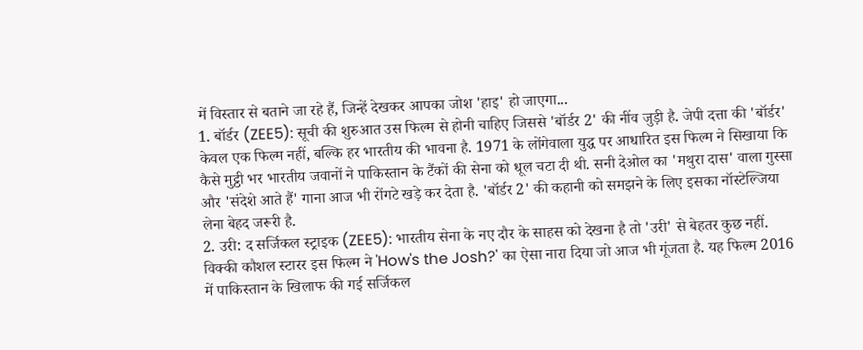में विस्तार से बताने जा रहे हैं, जिन्हें देखकर आपका जोश 'हाइ' हो जाएगा...
1. बॉर्डर (ZEE5): सूची की शुरुआत उस फिल्म से होनी चाहिए जिससे 'बॉर्डर 2' की नींव जुड़ी है. जेपी दत्ता की 'बॉर्डर' केवल एक फिल्म नहीं, बल्कि हर भारतीय की भावना है. 1971 के लोंगेवाला युद्ध पर आधारित इस फिल्म ने सिखाया कि कैसे मुट्ठी भर भारतीय जवानों ने पाकिस्तान के टैंकों की सेना को धूल चटा दी थी. सनी देओल का 'मथुरा दास' वाला गुस्सा और 'संदेशे आते हैं' गाना आज भी रोंगटे खड़े कर देता है. 'बॉर्डर 2' की कहानी को समझने के लिए इसका नॉस्टेल्जिया लेना बेहद जरूरी है.
2. उरी: द सर्जिकल स्ट्राइक (ZEE5): भारतीय सेना के नए दौर के साहस को देखना है तो 'उरी' से बेहतर कुछ नहीं. विक्की कौशल स्टारर इस फिल्म ने 'How's the Josh?' का ऐसा नारा दिया जो आज भी गूंजता है. यह फिल्म 2016 में पाकिस्तान के खिलाफ की गई सर्जिकल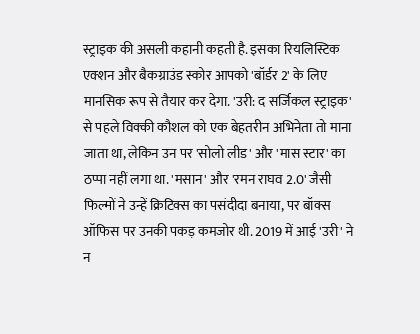स्ट्राइक की असली कहानी कहती है. इसका रियलिस्टिक एक्शन और बैकग्राउंड स्कोर आपको 'बॉर्डर 2' के लिए मानसिक रूप से तैयार कर देगा. 'उरी: द सर्जिकल स्ट्राइक' से पहले विक्की कौशल को एक बेहतरीन अभिनेता तो माना जाता था, लेकिन उन पर 'सोलो लीड' और 'मास स्टार' का ठप्पा नहीं लगा था. 'मसान' और 'रमन राघव 2.0' जैसी फिल्मों ने उन्हें क्रिटिक्स का पसंदीदा बनाया, पर बॉक्स ऑफिस पर उनकी पकड़ कमजोर थी. 2019 में आई 'उरी' ने न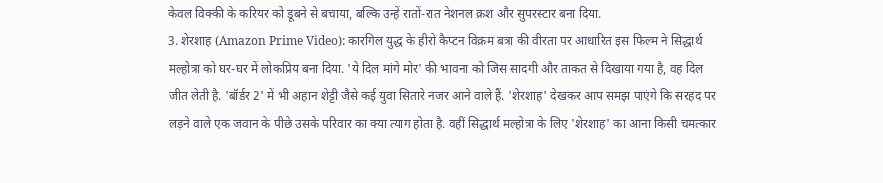केवल विक्की के करियर को डूबने से बचाया, बल्कि उन्हें रातों-रात नेशनल क्रश और सुपरस्टार बना दिया.
3. शेरशाह (Amazon Prime Video): कारगिल युद्ध के हीरो कैप्टन विक्रम बत्रा की वीरता पर आधारित इस फिल्म ने सिद्धार्थ मल्होत्रा को घर-घर में लोकप्रिय बना दिया. 'ये दिल मांगे मोर' की भावना को जिस सादगी और ताकत से दिखाया गया है, वह दिल जीत लेती है. 'बॉर्डर 2' में भी अहान शेट्टी जैसे कई युवा सितारे नजर आने वाले हैं. 'शेरशाह' देखकर आप समझ पाएंगे कि सरहद पर लड़ने वाले एक जवान के पीछे उसके परिवार का क्या त्याग होता है. वहीं सिद्धार्थ मल्होत्रा के लिए 'शेरशाह' का आना किसी चमत्कार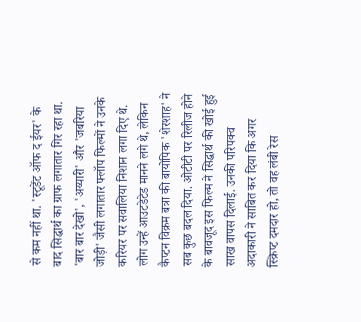से कम नहीं था. 'स्टूडेंट ऑफ द ईयर' के बाद सिद्धार्थ का ग्राफ लगातार गिर रहा था. 'बार बार देखो', 'अय्यारी' और 'जबरिया जोड़ी' जैसी लगातार फ्लॉप फिल्मों ने उनके करियर पर सवालिया निशान लगा दिए थे. लोग उन्हें आउटडेटेड मानने लगे थे, लेकिन कैप्टन विक्रम बत्रा की बायोपिक 'शेरशाह' ने सब कुछ बदल दिया. ओटीटी पर रिलीज होने के बावजूद इस फिल्म ने सिद्धार्थ की खोई हुई साख वापस दिलाई. उनकी परिपक्व अदाकारी ने साबित कर दिया कि अगर स्क्रिप्ट दमदार हो, तो वह लंबी रेस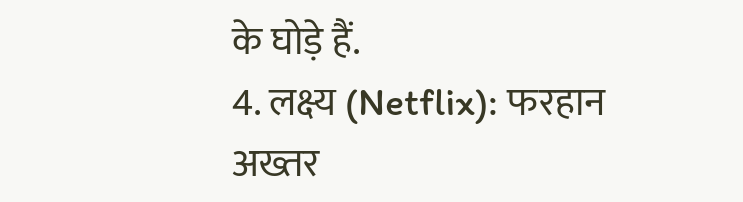के घोड़े हैं.
4. लक्ष्य (Netflix): फरहान अख्तर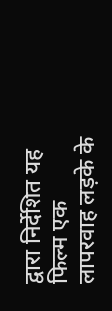द्वारा निर्देशित यह फिल्म एक लापरवाह लड़के के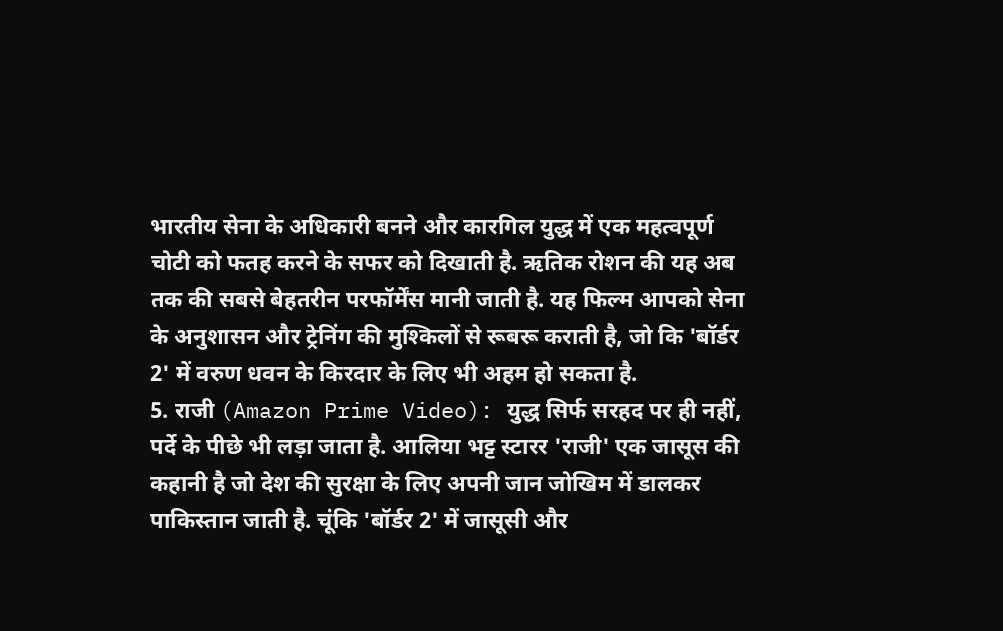भारतीय सेना के अधिकारी बनने और कारगिल युद्ध में एक महत्वपूर्ण चोटी को फतह करने के सफर को दिखाती है. ऋतिक रोशन की यह अब तक की सबसे बेहतरीन परफॉर्मेंस मानी जाती है. यह फिल्म आपको सेना के अनुशासन और ट्रेनिंग की मुश्किलों से रूबरू कराती है, जो कि 'बॉर्डर 2' में वरुण धवन के किरदार के लिए भी अहम हो सकता है.
5. राजी (Amazon Prime Video): युद्ध सिर्फ सरहद पर ही नहीं, पर्दे के पीछे भी लड़ा जाता है. आलिया भट्ट स्टारर 'राजी' एक जासूस की कहानी है जो देश की सुरक्षा के लिए अपनी जान जोखिम में डालकर पाकिस्तान जाती है. चूंकि 'बॉर्डर 2' में जासूसी और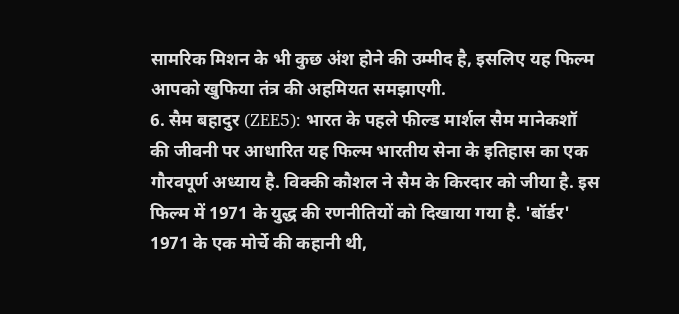सामरिक मिशन के भी कुछ अंश होने की उम्मीद है, इसलिए यह फिल्म आपको खुफिया तंत्र की अहमियत समझाएगी.
6. सैम बहादुर (ZEE5): भारत के पहले फील्ड मार्शल सैम मानेकशॉ की जीवनी पर आधारित यह फिल्म भारतीय सेना के इतिहास का एक गौरवपूर्ण अध्याय है. विक्की कौशल ने सैम के किरदार को जीया है. इस फिल्म में 1971 के युद्ध की रणनीतियों को दिखाया गया है. 'बॉर्डर' 1971 के एक मोर्चे की कहानी थी,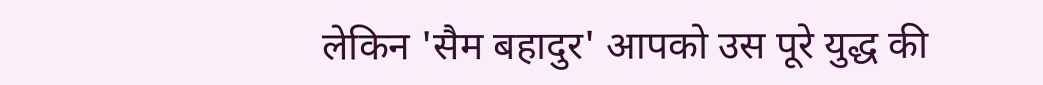लेकिन 'सैम बहादुर' आपको उस पूरे युद्ध की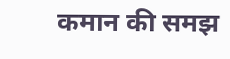कमान की समझ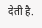देती है.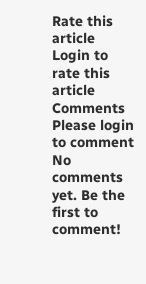Rate this article
Login to rate this article
Comments
Please login to comment
No comments yet. Be the first to comment!